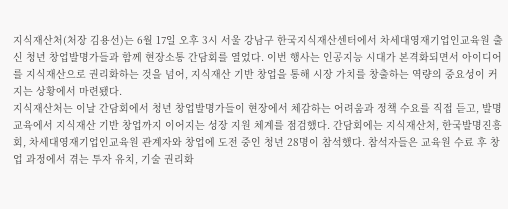지식재산처(처장 김용선)는 6월 17일 오후 3시 서울 강남구 한국지식재산센터에서 차세대영재기업인교육원 출신 청년 창업발명가들과 함께 현장소통 간담회를 열었다. 이번 행사는 인공지능 시대가 본격화되면서 아이디어를 지식재산으로 권리화하는 것을 넘어, 지식재산 기반 창업을 통해 시장 가치를 창출하는 역량의 중요성이 커지는 상황에서 마련됐다.
지식재산처는 이날 간담회에서 청년 창업발명가들이 현장에서 체감하는 어려움과 정책 수요를 직접 듣고, 발명교육에서 지식재산 기반 창업까지 이어지는 성장 지원 체계를 점검했다. 간담회에는 지식재산처, 한국발명진흥회, 차세대영재기업인교육원 관계자와 창업에 도전 중인 청년 28명이 참석했다. 참석자들은 교육원 수료 후 창업 과정에서 겪는 투자 유치, 기술 권리화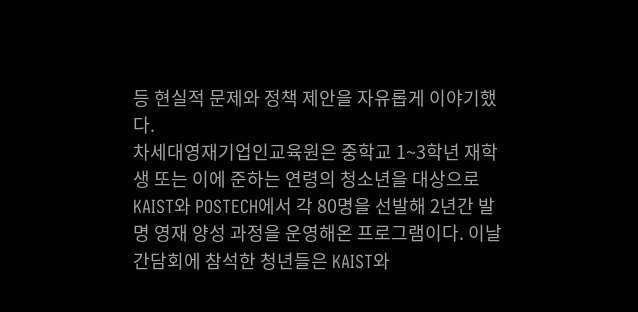등 현실적 문제와 정책 제안을 자유롭게 이야기했다.
차세대영재기업인교육원은 중학교 1~3학년 재학생 또는 이에 준하는 연령의 청소년을 대상으로 KAIST와 POSTECH에서 각 80명을 선발해 2년간 발명 영재 양성 과정을 운영해온 프로그램이다. 이날 간담회에 참석한 청년들은 KAIST와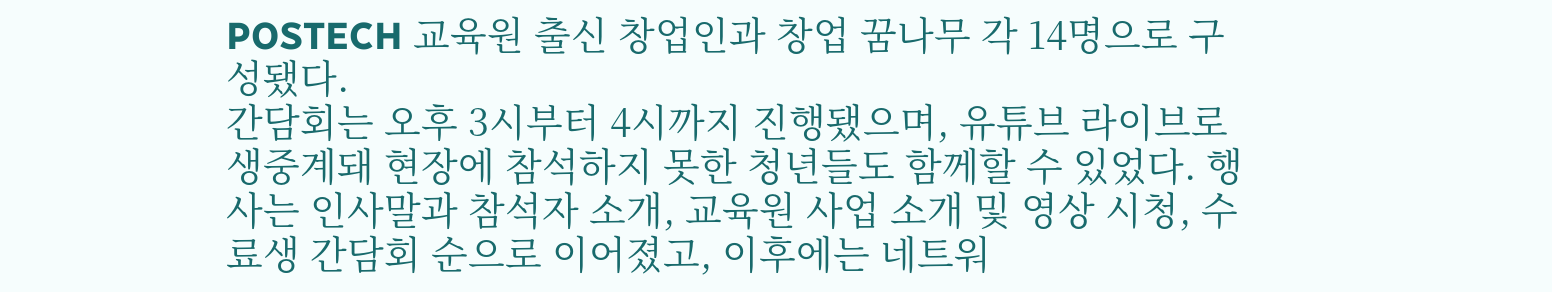POSTECH 교육원 출신 창업인과 창업 꿈나무 각 14명으로 구성됐다.
간담회는 오후 3시부터 4시까지 진행됐으며, 유튜브 라이브로 생중계돼 현장에 참석하지 못한 청년들도 함께할 수 있었다. 행사는 인사말과 참석자 소개, 교육원 사업 소개 및 영상 시청, 수료생 간담회 순으로 이어졌고, 이후에는 네트워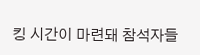킹 시간이 마련돼 참석자들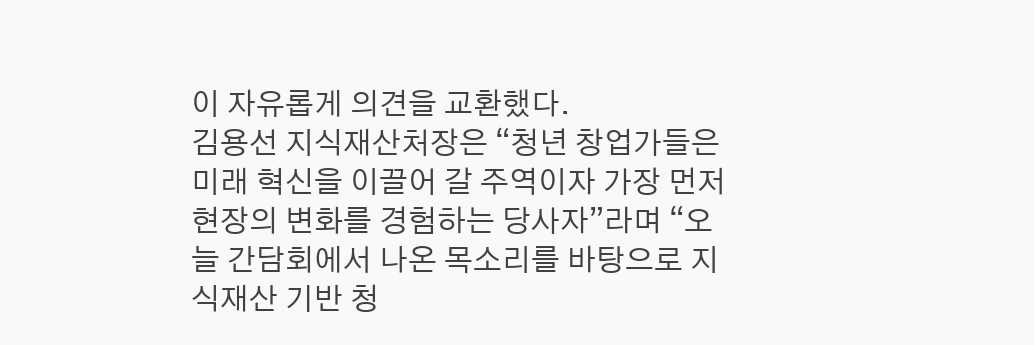이 자유롭게 의견을 교환했다.
김용선 지식재산처장은 “청년 창업가들은 미래 혁신을 이끌어 갈 주역이자 가장 먼저 현장의 변화를 경험하는 당사자”라며 “오늘 간담회에서 나온 목소리를 바탕으로 지식재산 기반 청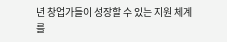년 창업가들이 성장할 수 있는 지원 체계를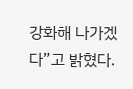강화해 나가겠다”고 밝혔다.